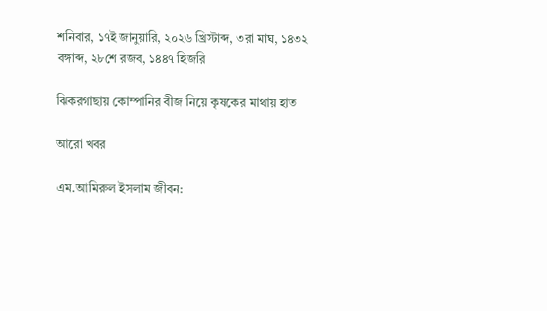শনিবার, ১৭ই জানুয়ারি, ২০২৬ খ্রিস্টাব্দ, ৩রা মাঘ, ১৪৩২ বঙ্গাব্দ, ২৮শে রজব, ১৪৪৭ হিজরি

ঝিকরগাছায় কোম্পানির বীজ নিয়ে কৃষকের মাথায় হাত

আরো খবর

এম.আমিরুল ইসলাম জীবন: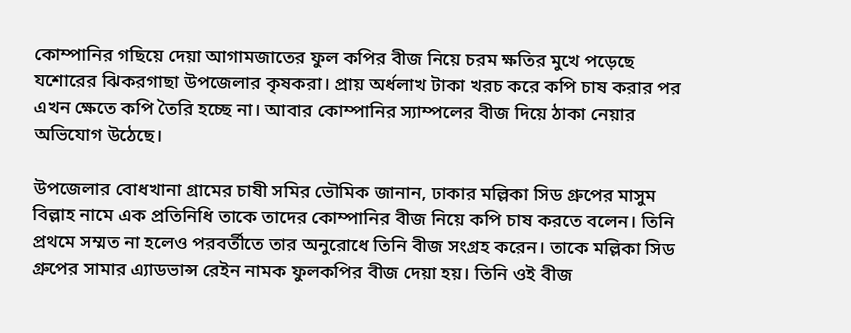কোম্পানির গছিয়ে দেয়া আগামজাতের ফুল কপির বীজ নিয়ে চরম ক্ষতির মুখে পড়েছে যশোরের ঝিকরগাছা উপজেলার কৃষকরা। প্রায় অর্ধলাখ টাকা খরচ করে কপি চাষ করার পর এখন ক্ষেতে কপি তৈরি হচ্ছে না। আবার কোম্পানির স্যাম্পলের বীজ দিয়ে ঠাকা নেয়ার অভিযোগ উঠেছে।

উপজেলার বোধখানা গ্রামের চাষী সমির ভৌমিক জানান, ঢাকার মল্লিকা সিড গ্রুপের মাসুম বিল্লাহ নামে এক প্রতিনিধি তাকে তাদের কোম্পানির বীজ নিয়ে কপি চাষ করতে বলেন। তিনি প্রথমে সম্মত না হলেও পরবর্তীতে তার অনুরোধে তিনি বীজ সংগ্রহ করেন। তাকে মল্লিকা সিড গ্রুপের সামার এ্যাডভান্স রেইন নামক ফুলকপির বীজ দেয়া হয়। তিনি ওই বীজ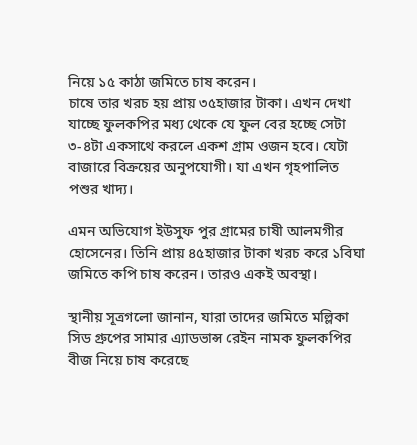নিয়ে ১৫ কাঠা জমিতে চাষ করেন।
চাষে তার খরচ হয় প্রায় ৩৫হাজার টাকা। এখন দেখা যাচ্ছে ফুলকপির মধ্য থেকে যে ফুল বের হচ্ছে সেটা ৩-৪টা একসাথে করলে একশ গ্রাম ওজন হবে। যেটা বাজারে বিক্রয়ের অনুপযোগী। যা এখন গৃহপালিত পশুর খাদ্য।

এমন অভিযোগ ইউসুফ পুর গ্রামের চাষী আলমগীর হোসেনের। তিনি প্রায় ৪৫হাজার টাকা খরচ করে ১বিঘা জমিতে কপি চাষ করেন। তারও একই অবস্থা।

স্থানীয় সূত্রগলো জানান, যারা তাদের জমিতে মল্লিকা সিড গ্রুপের সামার এ্যাডভান্স রেইন নামক ফুলকপির বীজ নিয়ে চাষ করেছে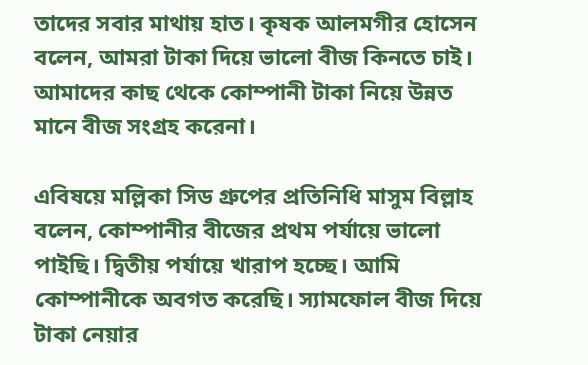তাদের সবার মাথায় হাত। কৃষক আলমগীর হোসেন বলেন, আমরা টাকা দিয়ে ভালো বীজ কিনতে চাই। আমাদের কাছ থেকে কোম্পানী টাকা নিয়ে উন্নত মানে বীজ সংগ্রহ করেনা।

এবিষয়ে মল্লিকা সিড গ্রুপের প্রতিনিধি মাসুম বিল্লাহ বলেন, কোম্পানীর বীজের প্রথম পর্যায়ে ভালো পাইছি। দ্বিতীয় পর্যায়ে খারাপ হচ্ছে। আমি কোম্পানীকে অবগত করেছি। স্যামফোল বীজ দিয়ে টাকা নেয়ার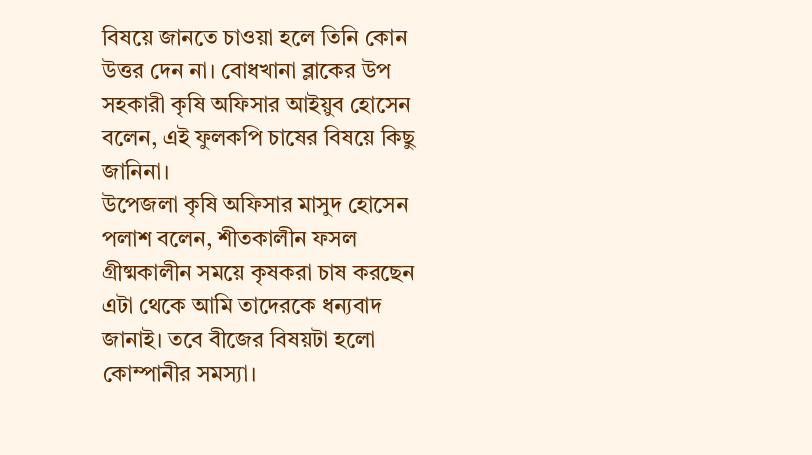বিষয়ে জানতে চাওয়া হলে তিনি কোন উত্তর দেন না। বোধখানা ব্লাকের উপ সহকারী কৃষি অফিসার আইয়ুব হোসেন বলেন, এই ফুলকপি চাষের বিষয়ে কিছু জানিনা।
উপেজলা কৃষি অফিসার মাসুদ হোসেন পলাশ বলেন, শীতকালীন ফসল গ্রীষ্মকালীন সময়ে কৃষকরা চাষ করছেন এটা থেকে আমি তাদেরকে ধন্যবাদ জানাই। তবে বীজের বিষয়টা হলো কোম্পানীর সমস্যা।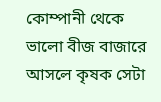কোম্পানী থেকে ভালো বীজ বাজারে আসলে কৃষক সেটা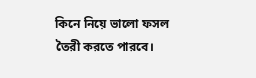কিনে নিয়ে ভালো ফসল তৈরী করতে পারবে।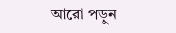আরো পড়ুন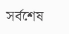সর্বশেষ